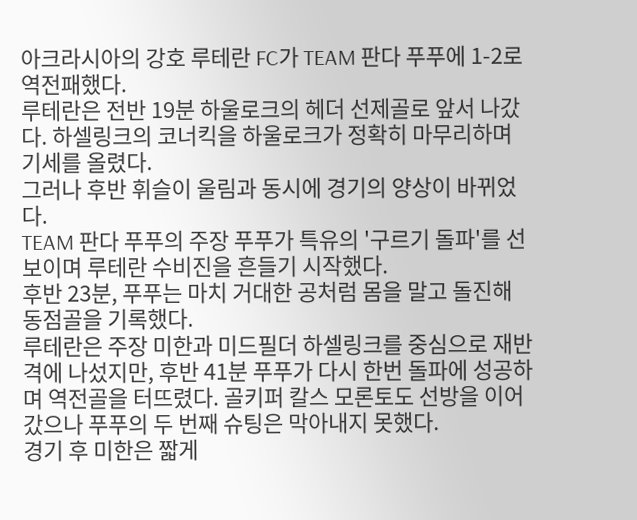아크라시아의 강호 루테란 FC가 TEAM 판다 푸푸에 1-2로 역전패했다.
루테란은 전반 19분 하울로크의 헤더 선제골로 앞서 나갔다. 하셀링크의 코너킥을 하울로크가 정확히 마무리하며 기세를 올렸다.
그러나 후반 휘슬이 울림과 동시에 경기의 양상이 바뀌었다.
TEAM 판다 푸푸의 주장 푸푸가 특유의 '구르기 돌파'를 선보이며 루테란 수비진을 흔들기 시작했다.
후반 23분, 푸푸는 마치 거대한 공처럼 몸을 말고 돌진해 동점골을 기록했다.
루테란은 주장 미한과 미드필더 하셀링크를 중심으로 재반격에 나섰지만, 후반 41분 푸푸가 다시 한번 돌파에 성공하며 역전골을 터뜨렸다. 골키퍼 칼스 모론토도 선방을 이어갔으나 푸푸의 두 번째 슈팅은 막아내지 못했다.
경기 후 미한은 짧게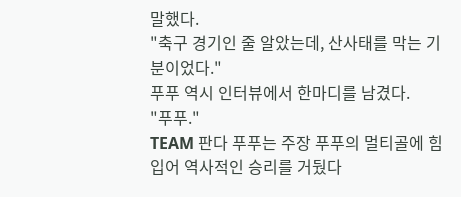말했다.
"축구 경기인 줄 알았는데, 산사태를 막는 기분이었다."
푸푸 역시 인터뷰에서 한마디를 남겼다.
"푸푸."
TEAM 판다 푸푸는 주장 푸푸의 멀티골에 힘입어 역사적인 승리를 거뒀다